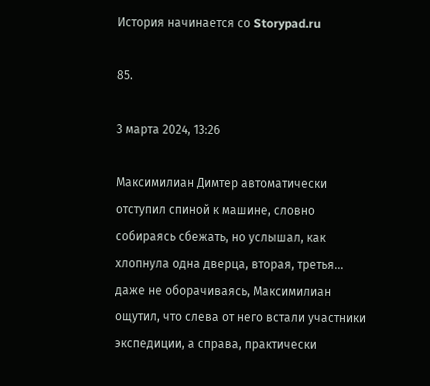История начинается со Storypad.ru

85.

3 марта 2024, 13:26

Максимилиан Димтер автоматически отступил спиной к машине, словно собираясь сбежать, но услышал, как хлопнула одна дверца, вторая, третья... даже не оборачиваясь, Максимилиан ощутил, что слева от него встали участники экспедиции, а справа, практически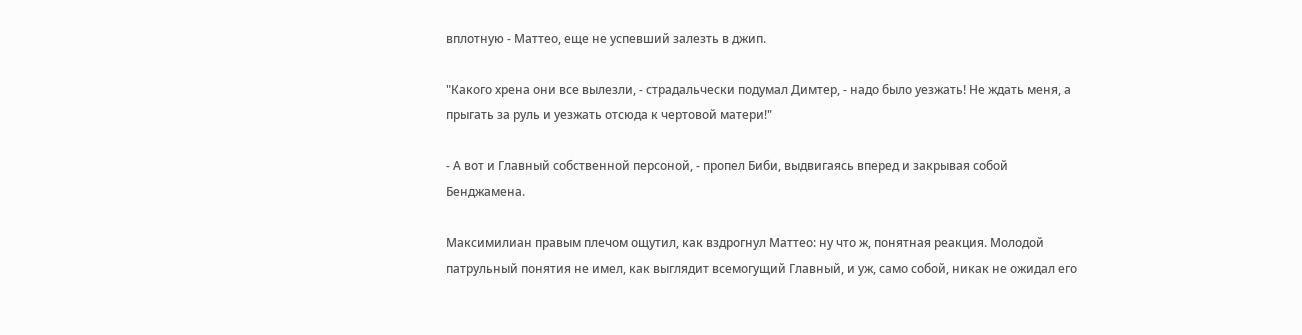вплотную - Маттео, еще не успевший залезть в джип.

"Какого хрена они все вылезли, - страдальчески подумал Димтер, - надо было уезжать! Не ждать меня, а прыгать за руль и уезжать отсюда к чертовой матери!"

- А вот и Главный собственной персоной, - пропел Биби, выдвигаясь вперед и закрывая собой Бенджамена.

Максимилиан правым плечом ощутил, как вздрогнул Маттео: ну что ж, понятная реакция. Молодой патрульный понятия не имел, как выглядит всемогущий Главный, и уж, само собой, никак не ожидал его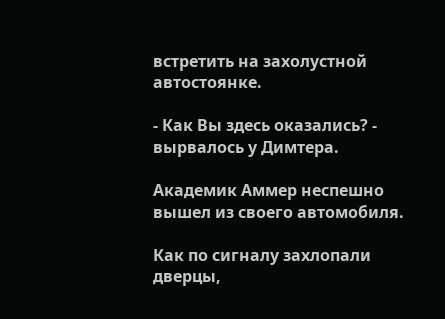встретить на захолустной автостоянке.

- Как Вы здесь оказались? - вырвалось у Димтера.

Академик Аммер неспешно вышел из своего автомобиля.

Как по сигналу захлопали дверцы,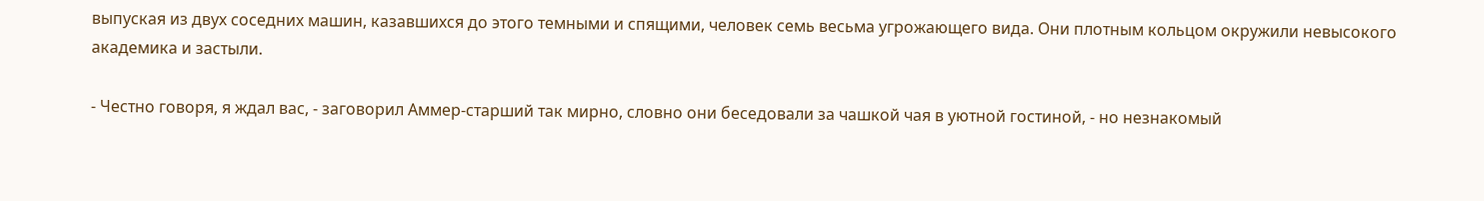выпуская из двух соседних машин, казавшихся до этого темными и спящими, человек семь весьма угрожающего вида. Они плотным кольцом окружили невысокого академика и застыли.

- Честно говоря, я ждал вас, - заговорил Аммер-старший так мирно, словно они беседовали за чашкой чая в уютной гостиной, - но незнакомый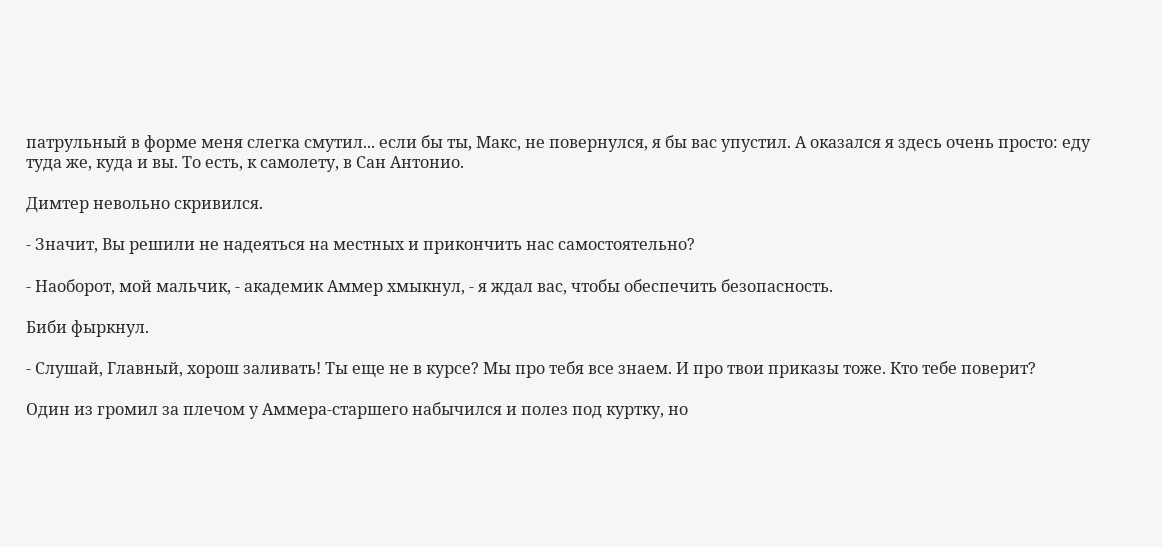патрульный в форме меня слегка смутил... если бы ты, Макс, не повернулся, я бы вас упустил. А оказался я здесь очень просто: еду туда же, куда и вы. То есть, к самолету, в Сан Антонио.

Димтер невольно скривился.

- Значит, Вы решили не надеяться на местных и прикончить нас самостоятельно?

- Наоборот, мой мальчик, - академик Аммер хмыкнул, - я ждал вас, чтобы обеспечить безопасность.

Биби фыркнул.

- Слушай, Главный, хорош заливать! Ты еще не в курсе? Мы про тебя все знаем. И про твои приказы тоже. Кто тебе поверит?

Один из громил за плечом у Аммера-старшего набычился и полез под куртку, но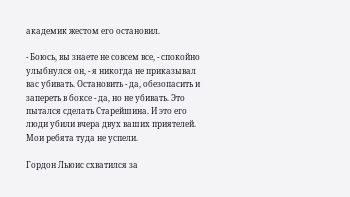академик жестом его остановил.

- Боюсь, вы знаете не совсем все, - спокойно улыбнулся он, - я никогда не приказывал вас убивать. Остановить - да, обезопасить и запереть в боксе - да, но не убивать. Это пытался сделать Старейшина. И это его люди убили вчера двух ваших приятелей. Мои ребята туда не успели.

Гордон Льюис схватился за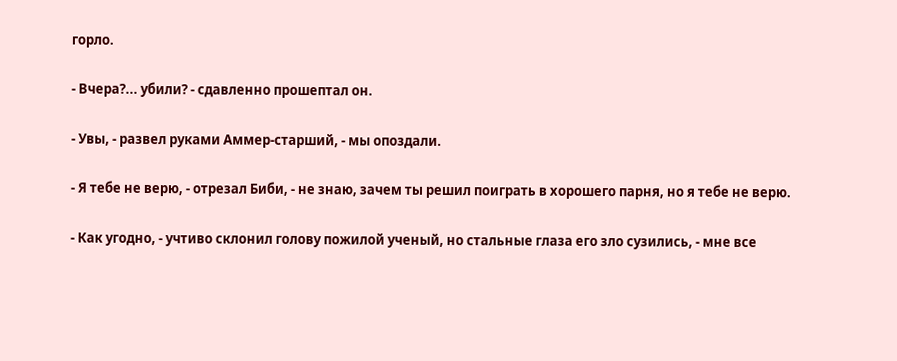горло.

- Вчера?... убили? - сдавленно прошептал он.

- Увы, - развел руками Аммер-старший, - мы опоздали.

- Я тебе не верю, - отрезал Биби, - не знаю, зачем ты решил поиграть в хорошего парня, но я тебе не верю.

- Как угодно, - учтиво склонил голову пожилой ученый, но стальные глаза его зло сузились, - мне все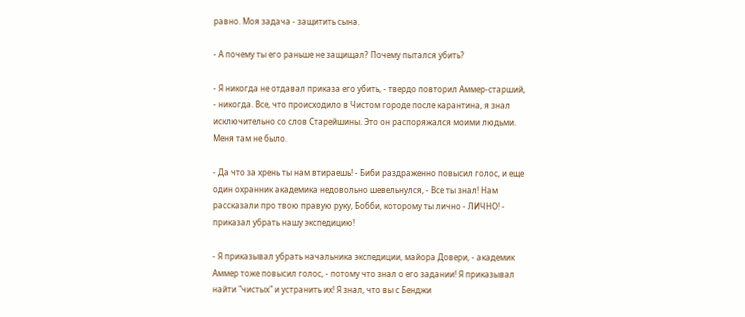равно. Моя задача - защитить сына.

- А почему ты его раньше не защищал? Почему пытался убить?

- Я никогда не отдавал приказа его убить, - твердо повторил Аммер-старший, - никогда. Все, что происходило в Чистом городе после карантина, я знал исключительно со слов Старейшины. Это он распоряжался моими людьми. Меня там не было.

- Да что за хрень ты нам втираешь! - Биби раздраженно повысил голос, и еще один охранник академика недовольно шевельнулся, - Все ты знал! Нам рассказали про твою правую руку, Бобби, которому ты лично - ЛИЧНО! - приказал убрать нашу экспедицию!

- Я приказывал убрать начальника экспедиции, майора Довери, - академик Аммер тоже повысил голос, - потому что знал о его задании! Я приказывал найти "чистых" и устранить их! Я знал, что вы с Бенджи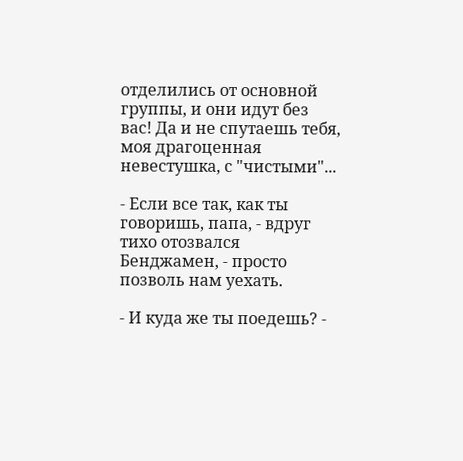отделились от основной группы, и они идут без вас! Да и не спутаешь тебя, моя драгоценная невестушка, с "чистыми"...

- Если все так, как ты говоришь, папа, - вдруг тихо отозвался Бенджамен, - просто позволь нам уехать.

- И куда же ты поедешь? -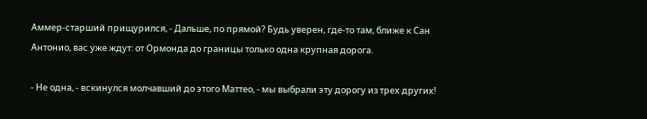Аммер-старший прищурился, - Дальше, по прямой? Будь уверен, где-то там, ближе к Сан Антонио, вас уже ждут: от Ормонда до границы только одна крупная дорога.

- Не одна, - вскинулся молчавший до этого Маттео, - мы выбрали эту дорогу из трех других!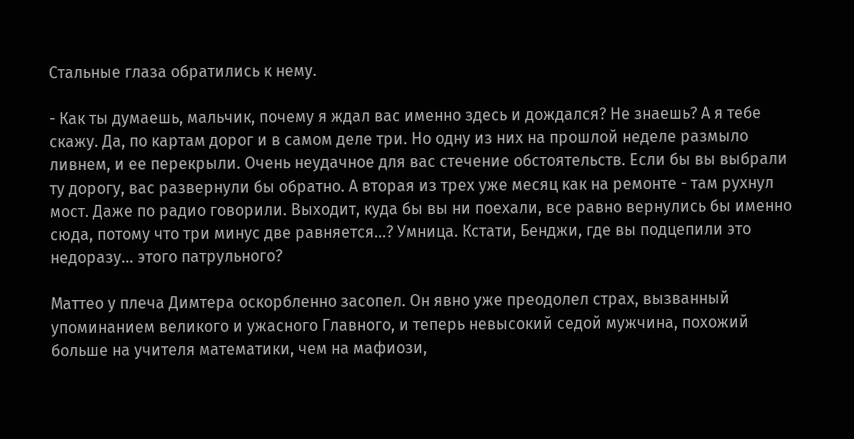Стальные глаза обратились к нему.

- Как ты думаешь, мальчик, почему я ждал вас именно здесь и дождался? Не знаешь? А я тебе скажу. Да, по картам дорог и в самом деле три. Но одну из них на прошлой неделе размыло ливнем, и ее перекрыли. Очень неудачное для вас стечение обстоятельств. Если бы вы выбрали ту дорогу, вас развернули бы обратно. А вторая из трех уже месяц как на ремонте - там рухнул мост. Даже по радио говорили. Выходит, куда бы вы ни поехали, все равно вернулись бы именно сюда, потому что три минус две равняется...? Умница. Кстати, Бенджи, где вы подцепили это недоразу... этого патрульного?

Маттео у плеча Димтера оскорбленно засопел. Он явно уже преодолел страх, вызванный упоминанием великого и ужасного Главного, и теперь невысокий седой мужчина, похожий больше на учителя математики, чем на мафиози,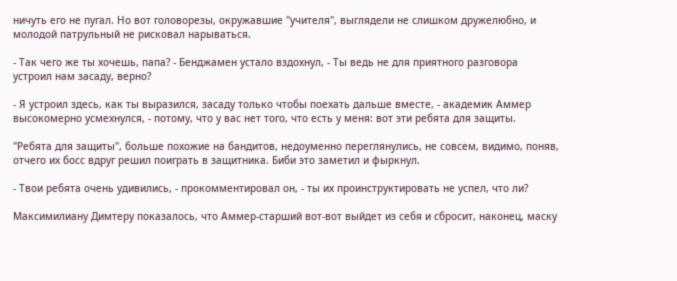ничуть его не пугал. Но вот головорезы, окружавшие "учителя", выглядели не слишком дружелюбно, и молодой патрульный не рисковал нарываться.

- Так чего же ты хочешь, папа? - Бенджамен устало вздохнул, - Ты ведь не для приятного разговора устроил нам засаду, верно?

- Я устроил здесь, как ты выразился, засаду только чтобы поехать дальше вместе, - академик Аммер высокомерно усмехнулся, - потому, что у вас нет того, что есть у меня: вот эти ребята для защиты.

"Ребята для защиты", больше похожие на бандитов, недоуменно переглянулись, не совсем, видимо, поняв, отчего их босс вдруг решил поиграть в защитника. Биби это заметил и фыркнул.

- Твои ребята очень удивились, - прокомментировал он, - ты их проинструктировать не успел, что ли?

Максимилиану Димтеру показалось, что Аммер-старший вот-вот выйдет из себя и сбросит, наконец, маску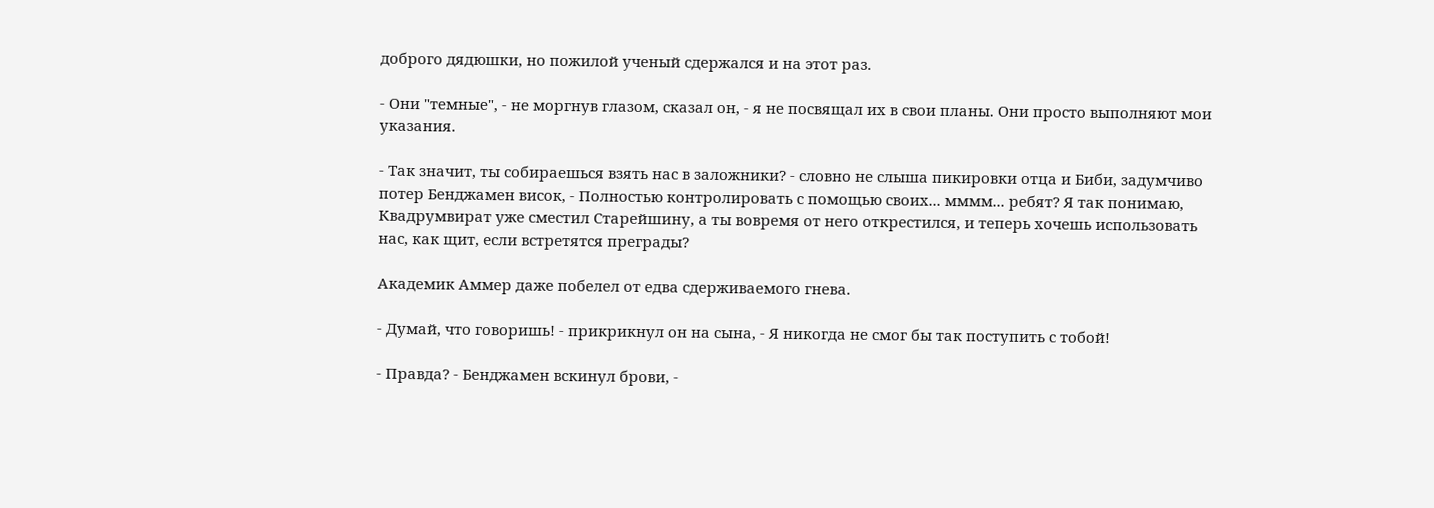доброго дядюшки, но пожилой ученый сдержался и на этот раз.

- Они "темные", - не моргнув глазом, сказал он, - я не посвящал их в свои планы. Они просто выполняют мои указания.

- Так значит, ты собираешься взять нас в заложники? - словно не слыша пикировки отца и Биби, задумчиво потер Бенджамен висок, - Полностью контролировать с помощью своих... мммм... ребят? Я так понимаю, Квадрумвират уже сместил Старейшину, а ты вовремя от него открестился, и теперь хочешь использовать нас, как щит, если встретятся преграды?

Академик Аммер даже побелел от едва сдерживаемого гнева.

- Думай, что говоришь! - прикрикнул он на сына, - Я никогда не смог бы так поступить с тобой!

- Правда? - Бенджамен вскинул брови, -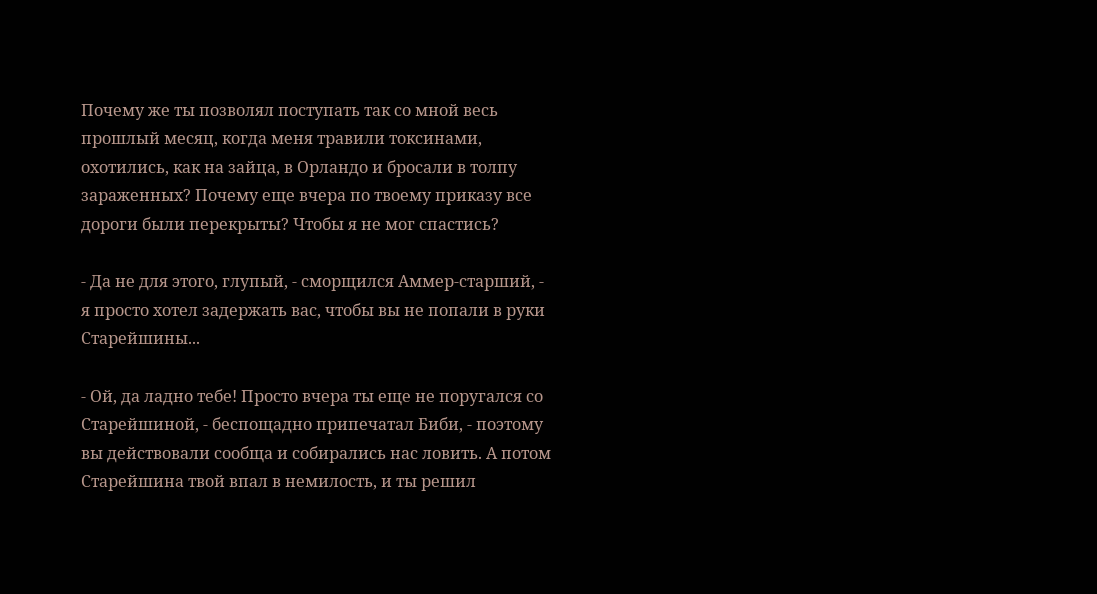Почему же ты позволял поступать так со мной весь прошлый месяц, когда меня травили токсинами, охотились, как на зайца, в Орландо и бросали в толпу зараженных? Почему еще вчера по твоему приказу все дороги были перекрыты? Чтобы я не мог спастись?

- Да не для этого, глупый, - сморщился Аммер-старший, - я просто хотел задержать вас, чтобы вы не попали в руки Старейшины...

- Ой, да ладно тебе! Просто вчера ты еще не поругался со Старейшиной, - беспощадно припечатал Биби, - поэтому вы действовали сообща и собирались нас ловить. А потом Старейшина твой впал в немилость, и ты решил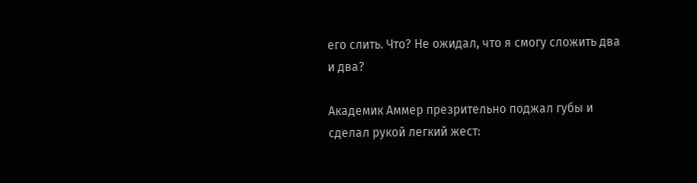его слить. Что? Не ожидал, что я смогу сложить два и два?

Академик Аммер презрительно поджал губы и сделал рукой легкий жест: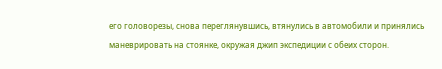его головорезы, снова переглянувшись, втянулись в автомобили и принялись маневрировать на стоянке, окружая джип экспедиции с обеих сторон.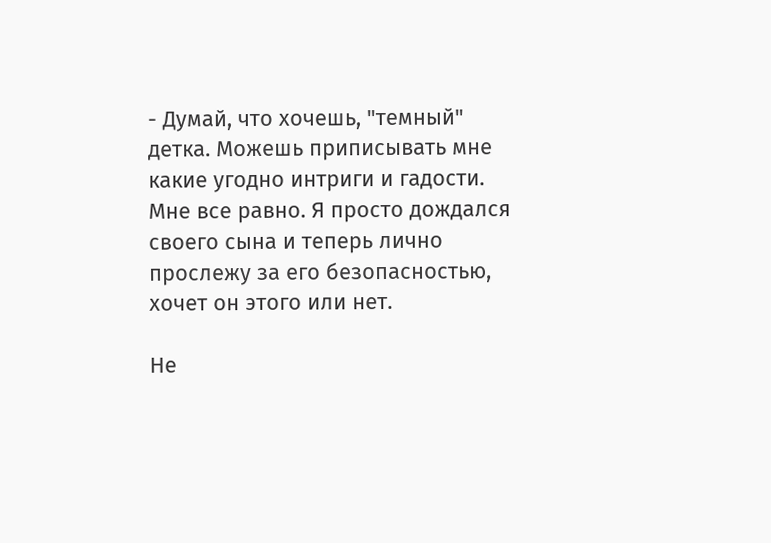- Думай, что хочешь, "темный" детка. Можешь приписывать мне какие угодно интриги и гадости. Мне все равно. Я просто дождался своего сына и теперь лично прослежу за его безопасностью, хочет он этого или нет.

Не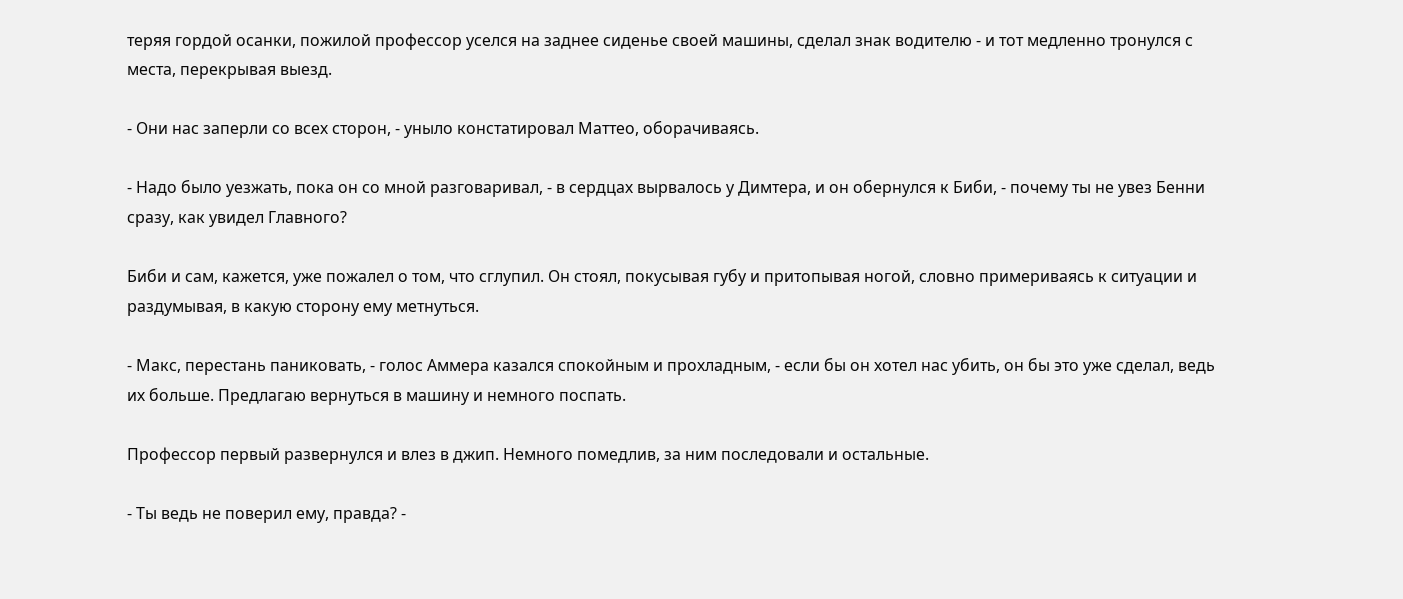теряя гордой осанки, пожилой профессор уселся на заднее сиденье своей машины, сделал знак водителю - и тот медленно тронулся с места, перекрывая выезд.

- Они нас заперли со всех сторон, - уныло констатировал Маттео, оборачиваясь.

- Надо было уезжать, пока он со мной разговаривал, - в сердцах вырвалось у Димтера, и он обернулся к Биби, - почему ты не увез Бенни сразу, как увидел Главного?

Биби и сам, кажется, уже пожалел о том, что сглупил. Он стоял, покусывая губу и притопывая ногой, словно примериваясь к ситуации и раздумывая, в какую сторону ему метнуться.

- Макс, перестань паниковать, - голос Аммера казался спокойным и прохладным, - если бы он хотел нас убить, он бы это уже сделал, ведь их больше. Предлагаю вернуться в машину и немного поспать.

Профессор первый развернулся и влез в джип. Немного помедлив, за ним последовали и остальные.

- Ты ведь не поверил ему, правда? -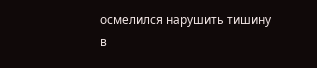осмелился нарушить тишину в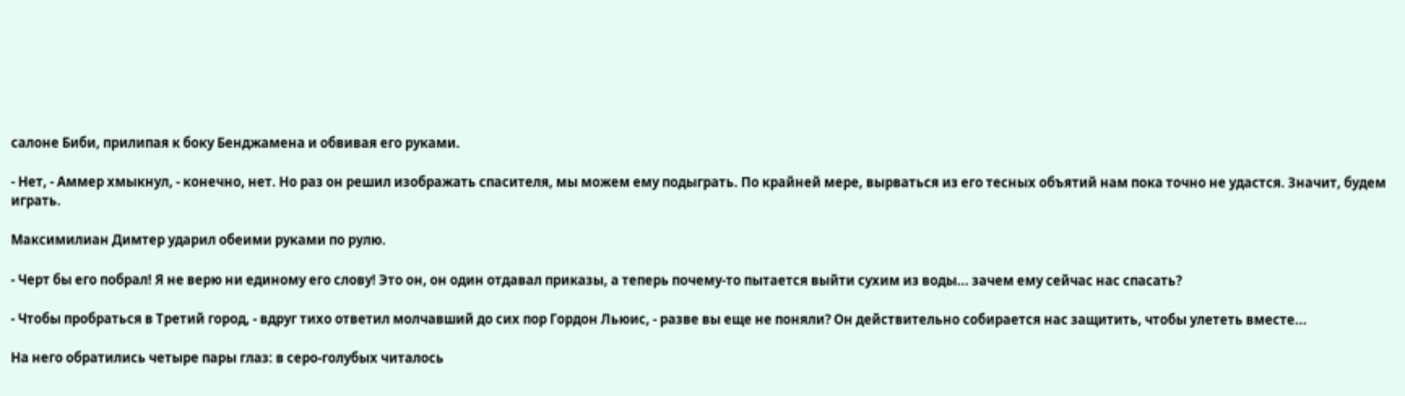салоне Биби, прилипая к боку Бенджамена и обвивая его руками.

- Нет, - Аммер хмыкнул, - конечно, нет. Но раз он решил изображать спасителя, мы можем ему подыграть. По крайней мере, вырваться из его тесных объятий нам пока точно не удастся. Значит, будем играть.

Максимилиан Димтер ударил обеими руками по рулю.

- Черт бы его побрал! Я не верю ни единому его слову! Это он, он один отдавал приказы, а теперь почему-то пытается выйти сухим из воды... зачем ему сейчас нас спасать?

- Чтобы пробраться в Третий город, - вдруг тихо ответил молчавший до сих пор Гордон Льюис, - разве вы еще не поняли? Он действительно собирается нас защитить, чтобы улететь вместе...

На него обратились четыре пары глаз: в серо-голубых читалось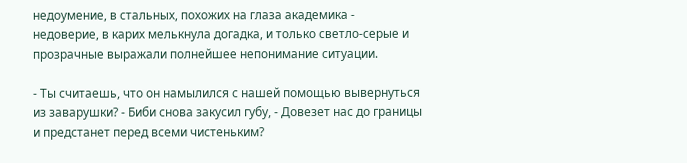недоумение, в стальных, похожих на глаза академика - недоверие, в карих мелькнула догадка, и только светло-серые и прозрачные выражали полнейшее непонимание ситуации.

- Ты считаешь, что он намылился с нашей помощью вывернуться из заварушки? - Биби снова закусил губу, - Довезет нас до границы и предстанет перед всеми чистеньким?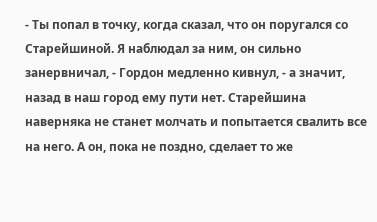- Ты попал в точку, когда сказал, что он поругался со Старейшиной. Я наблюдал за ним, он сильно занервничал, - Гордон медленно кивнул, - а значит, назад в наш город ему пути нет. Старейшина наверняка не станет молчать и попытается свалить все на него. А он, пока не поздно, сделает то же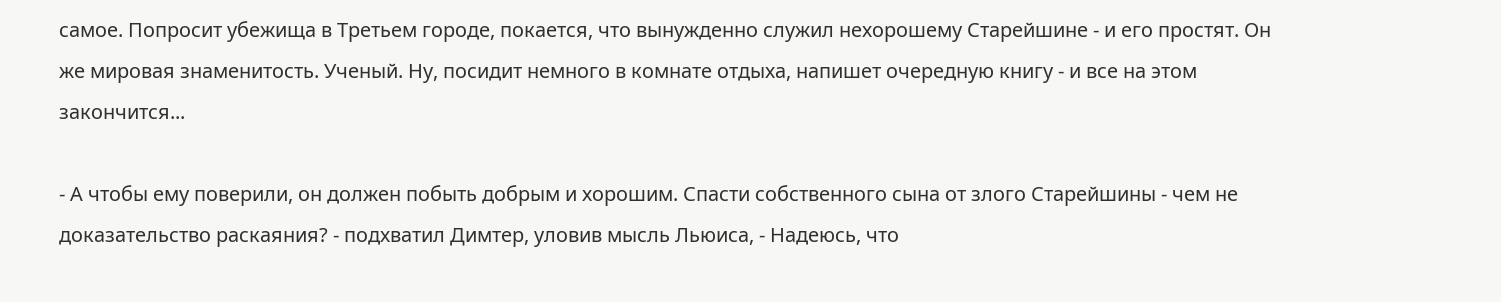самое. Попросит убежища в Третьем городе, покается, что вынужденно служил нехорошему Старейшине - и его простят. Он же мировая знаменитость. Ученый. Ну, посидит немного в комнате отдыха, напишет очередную книгу - и все на этом закончится...

- А чтобы ему поверили, он должен побыть добрым и хорошим. Спасти собственного сына от злого Старейшины - чем не доказательство раскаяния? - подхватил Димтер, уловив мысль Льюиса, - Надеюсь, что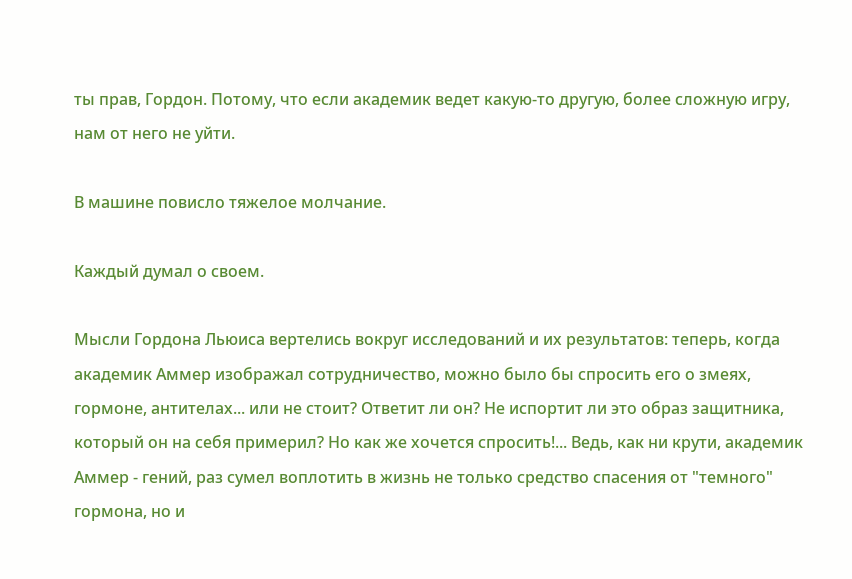ты прав, Гордон. Потому, что если академик ведет какую-то другую, более сложную игру, нам от него не уйти.

В машине повисло тяжелое молчание.

Каждый думал о своем.

Мысли Гордона Льюиса вертелись вокруг исследований и их результатов: теперь, когда академик Аммер изображал сотрудничество, можно было бы спросить его о змеях, гормоне, антителах... или не стоит? Ответит ли он? Не испортит ли это образ защитника, который он на себя примерил? Но как же хочется спросить!... Ведь, как ни крути, академик Аммер - гений, раз сумел воплотить в жизнь не только средство спасения от "темного" гормона, но и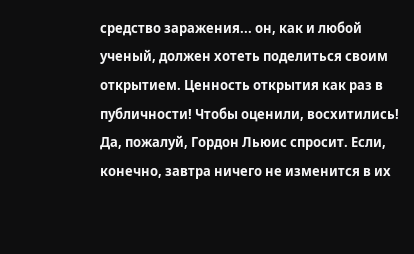средство заражения... он, как и любой ученый, должен хотеть поделиться своим открытием. Ценность открытия как раз в публичности! Чтобы оценили, восхитились! Да, пожалуй, Гордон Льюис спросит. Если, конечно, завтра ничего не изменится в их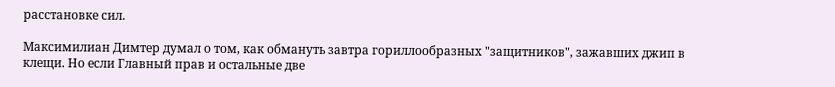расстановке сил.

Максимилиан Димтер думал о том, как обмануть завтра гориллообразных "защитников", зажавших джип в клещи. Но если Главный прав и остальные две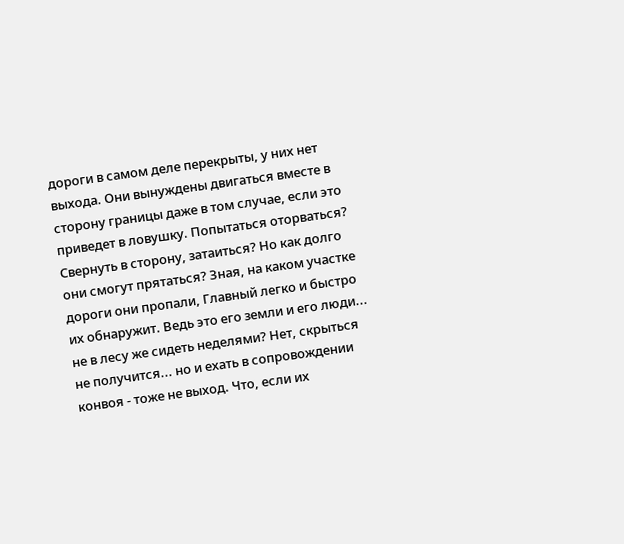дороги в самом деле перекрыты, у них нет выхода. Они вынуждены двигаться вместе в сторону границы даже в том случае, если это приведет в ловушку. Попытаться оторваться? Свернуть в сторону, затаиться? Но как долго они смогут прятаться? Зная, на каком участке дороги они пропали, Главный легко и быстро их обнаружит. Ведь это его земли и его люди... не в лесу же сидеть неделями? Нет, скрыться не получится... но и ехать в сопровождении конвоя - тоже не выход. Что, если их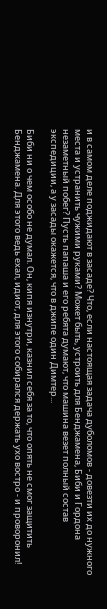и в самом деле поджидают в засаде? Что, если настоящая задача дуболомов - довезти их до нужного места и устранить чужими руками? Может быть, устроить для Бенджамена, Биби и Гордона незаметный побег? Пусть папаша и его ребята думают, что машина везет полный состав экспедиции, а у засады окажется, что в джипе один Димтер...

Биби ни о чем особо не думал. Он, кипя изнутри, казнил себя за то, что опять не смог защитить Бенджамена. Для этого ведь ехал, идиот, для этого собирался держать ухо востро - и проворонил!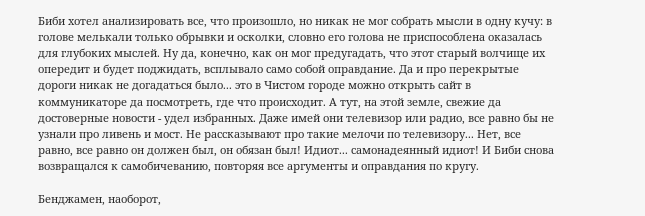Биби хотел анализировать все, что произошло, но никак не мог собрать мысли в одну кучу: в голове мелькали только обрывки и осколки, словно его голова не приспособлена оказалась для глубоких мыслей. Ну да, конечно, как он мог предугадать, что этот старый волчище их опередит и будет поджидать, всплывало само собой оправдание. Да и про перекрытые дороги никак не догадаться было... это в Чистом городе можно открыть сайт в коммуникаторе да посмотреть, где что происходит. А тут, на этой земле, свежие да достоверные новости - удел избранных. Даже имей они телевизор или радио, все равно бы не узнали про ливень и мост. Не рассказывают про такие мелочи по телевизору... Нет, все равно, все равно он должен был, он обязан был! Идиот... самонадеянный идиот! И Биби снова возвращался к самобичеванию, повторяя все аргументы и оправдания по кругу.

Бенджамен, наоборот,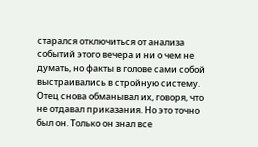старался отключиться от анализа событий этого вечера и ни о чем не думать, но факты в голове сами собой выстраивались в стройную систему. Отец снова обманывал их, говоря, что не отдавал приказания. Но это точно был он. Только он знал все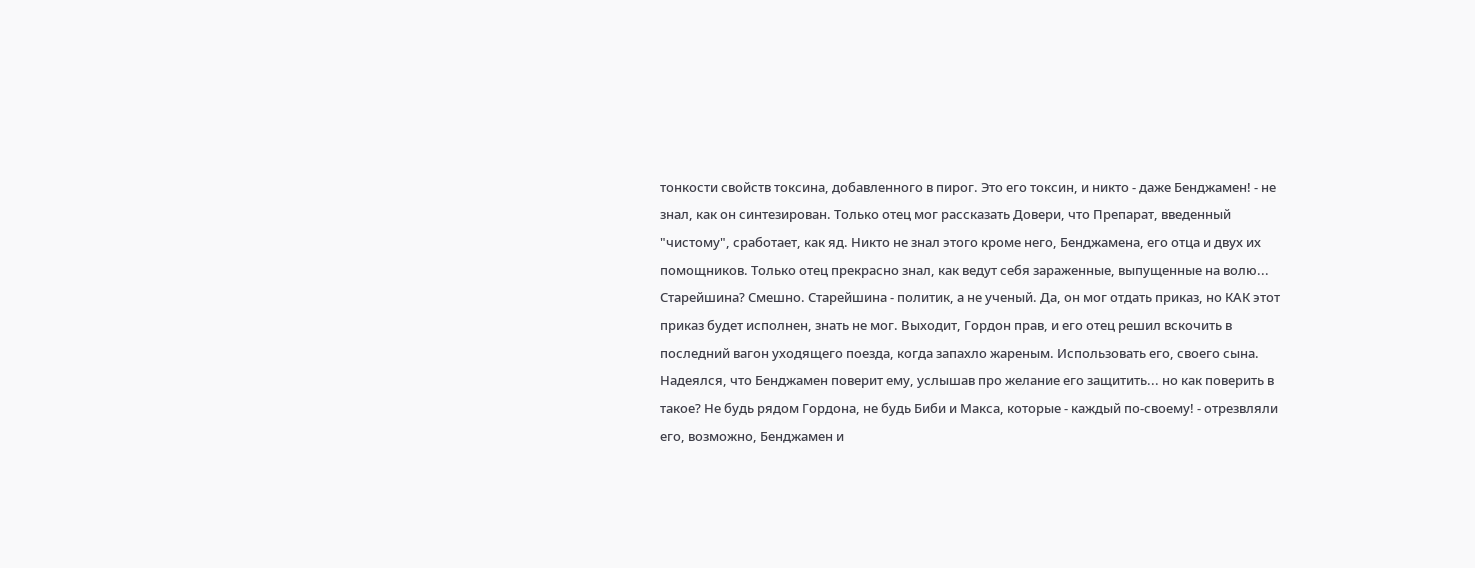тонкости свойств токсина, добавленного в пирог. Это его токсин, и никто - даже Бенджамен! - не знал, как он синтезирован. Только отец мог рассказать Довери, что Препарат, введенный "чистому", сработает, как яд. Никто не знал этого кроме него, Бенджамена, его отца и двух их помощников. Только отец прекрасно знал, как ведут себя зараженные, выпущенные на волю... Старейшина? Смешно. Старейшина - политик, а не ученый. Да, он мог отдать приказ, но КАК этот приказ будет исполнен, знать не мог. Выходит, Гордон прав, и его отец решил вскочить в последний вагон уходящего поезда, когда запахло жареным. Использовать его, своего сына. Надеялся, что Бенджамен поверит ему, услышав про желание его защитить... но как поверить в такое? Не будь рядом Гордона, не будь Биби и Макса, которые - каждый по-своему! - отрезвляли его, возможно, Бенджамен и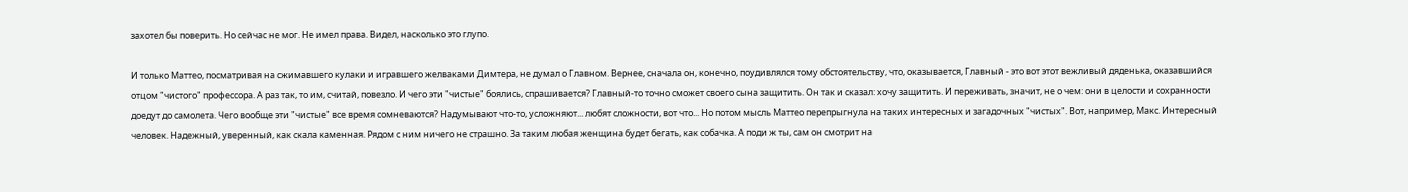захотел бы поверить. Но сейчас не мог. Не имел права. Видел, насколько это глупо.

И только Маттео, посматривая на сжимавшего кулаки и игравшего желваками Димтера, не думал о Главном. Вернее, сначала он, конечно, поудивлялся тому обстоятельству, что, оказывается, Главный - это вот этот вежливый дяденька, оказавшийся отцом "чистого" профессора. А раз так, то им, считай, повезло. И чего эти "чистые" боялись, спрашивается? Главный-то точно сможет своего сына защитить. Он так и сказал: хочу защитить. И переживать, значит, не о чем: они в целости и сохранности доедут до самолета. Чего вообще эти "чистые" все время сомневаются? Надумывают что-то, усложняют... любят сложности, вот что... Но потом мысль Маттео перепрыгнула на таких интересных и загадочных "чистых". Вот, например, Макс. Интересный человек. Надежный, уверенный, как скала каменная. Рядом с ним ничего не страшно. За таким любая женщина будет бегать, как собачка. А поди ж ты, сам он смотрит на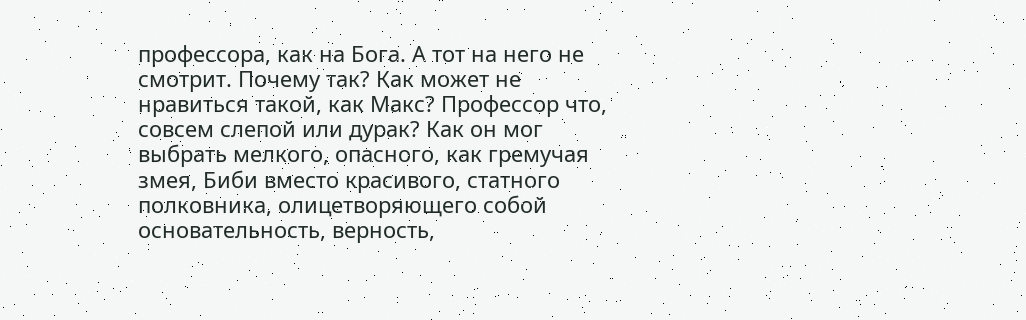профессора, как на Бога. А тот на него не смотрит. Почему так? Как может не нравиться такой, как Макс? Профессор что, совсем слепой или дурак? Как он мог выбрать мелкого, опасного, как гремучая змея, Биби вместо красивого, статного полковника, олицетворяющего собой основательность, верность,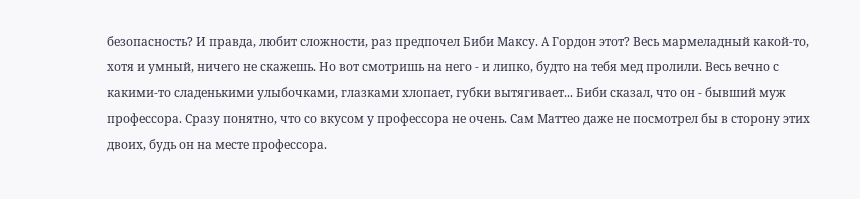безопасность? И правда, любит сложности, раз предпочел Биби Максу. А Гордон этот? Весь мармеладный какой-то, хотя и умный, ничего не скажешь. Но вот смотришь на него - и липко, будто на тебя мед пролили. Весь вечно с какими-то сладенькими улыбочками, глазками хлопает, губки вытягивает... Биби сказал, что он - бывший муж профессора. Сразу понятно, что со вкусом у профессора не очень. Сам Маттео даже не посмотрел бы в сторону этих двоих, будь он на месте профессора.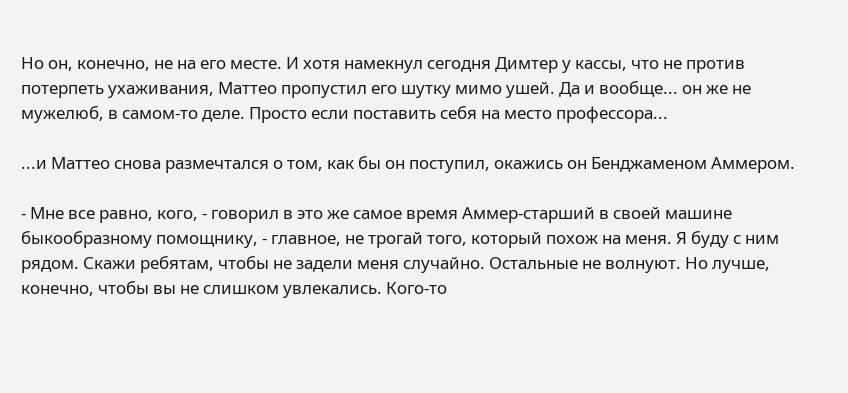Но он, конечно, не на его месте. И хотя намекнул сегодня Димтер у кассы, что не против потерпеть ухаживания, Маттео пропустил его шутку мимо ушей. Да и вообще... он же не мужелюб, в самом-то деле. Просто если поставить себя на место профессора...

...и Маттео снова размечтался о том, как бы он поступил, окажись он Бенджаменом Аммером.

- Мне все равно, кого, - говорил в это же самое время Аммер-старший в своей машине быкообразному помощнику, - главное, не трогай того, который похож на меня. Я буду с ним рядом. Скажи ребятам, чтобы не задели меня случайно. Остальные не волнуют. Но лучше, конечно, чтобы вы не слишком увлекались. Кого-то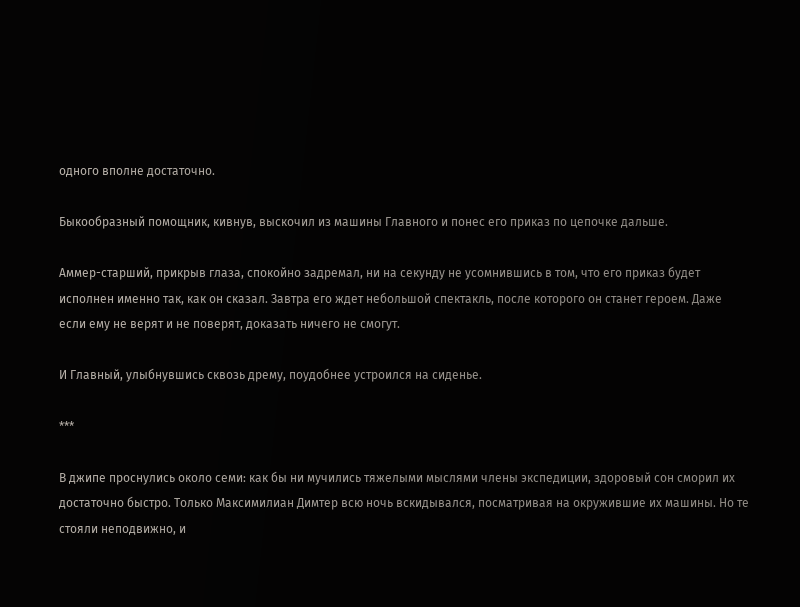одного вполне достаточно.

Быкообразный помощник, кивнув, выскочил из машины Главного и понес его приказ по цепочке дальше.

Аммер-старший, прикрыв глаза, спокойно задремал, ни на секунду не усомнившись в том, что его приказ будет исполнен именно так, как он сказал. Завтра его ждет небольшой спектакль, после которого он станет героем. Даже если ему не верят и не поверят, доказать ничего не смогут.

И Главный, улыбнувшись сквозь дрему, поудобнее устроился на сиденье.

***

В джипе проснулись около семи: как бы ни мучились тяжелыми мыслями члены экспедиции, здоровый сон сморил их достаточно быстро. Только Максимилиан Димтер всю ночь вскидывался, посматривая на окружившие их машины. Но те стояли неподвижно, и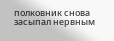полковник снова засыпал нервным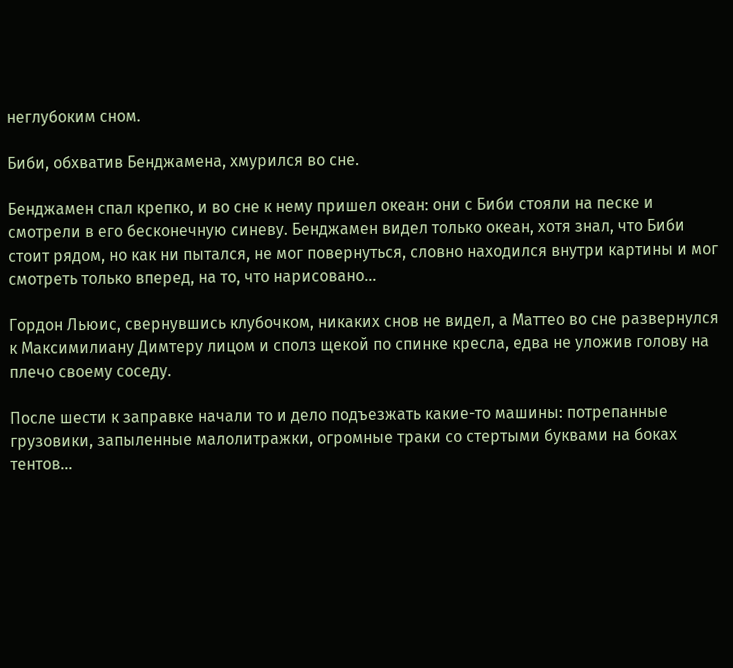неглубоким сном.

Биби, обхватив Бенджамена, хмурился во сне.

Бенджамен спал крепко, и во сне к нему пришел океан: они с Биби стояли на песке и смотрели в его бесконечную синеву. Бенджамен видел только океан, хотя знал, что Биби стоит рядом, но как ни пытался, не мог повернуться, словно находился внутри картины и мог смотреть только вперед, на то, что нарисовано...

Гордон Льюис, свернувшись клубочком, никаких снов не видел, а Маттео во сне развернулся к Максимилиану Димтеру лицом и сполз щекой по спинке кресла, едва не уложив голову на плечо своему соседу.

После шести к заправке начали то и дело подъезжать какие-то машины: потрепанные грузовики, запыленные малолитражки, огромные траки со стертыми буквами на боках тентов...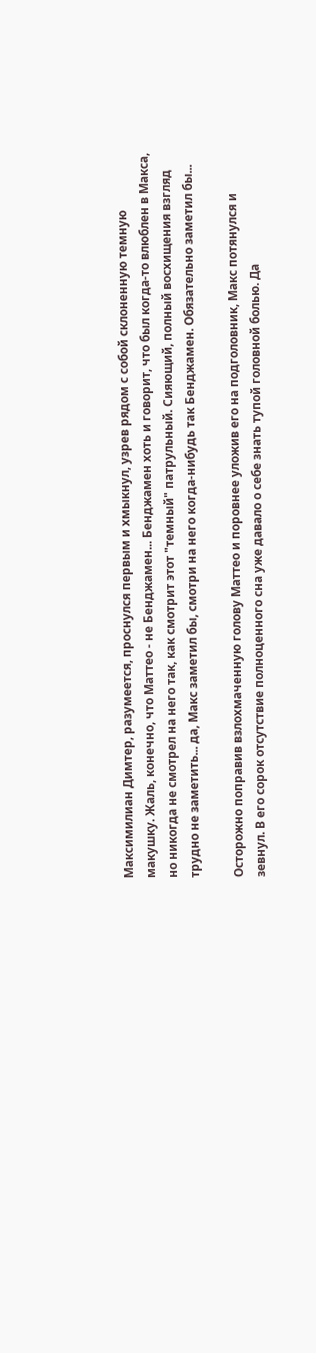Максимилиан Димтер, разумеется, проснулся первым и хмыкнул, узрев рядом с собой склоненную темную макушку. Жаль, конечно, что Маттео - не Бенджамен... Бенджамен хоть и говорит, что был когда-то влюблен в Макса, но никогда не смотрел на него так, как смотрит этот "темный" патрульный. Сияющий, полный восхищения взгляд трудно не заметить... да, Макс заметил бы, смотри на него когда-нибудь так Бенджамен. Обязательно заметил бы...

Осторожно поправив взлохмаченную голову Маттео и поровнее уложив его на подголовник, Макс потянулся и зевнул. В его сорок отсутствие полноценного сна уже давало о себе знать тупой головной болью. Да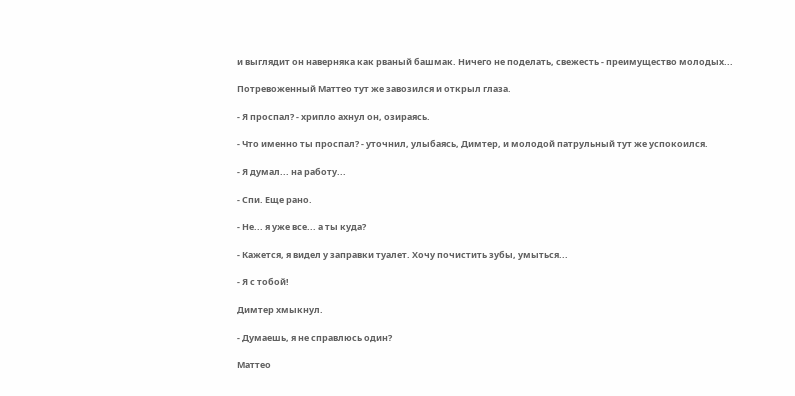и выглядит он наверняка как рваный башмак. Ничего не поделать, свежесть - преимущество молодых...

Потревоженный Маттео тут же завозился и открыл глаза.

- Я проспал? - хрипло ахнул он, озираясь.

- Что именно ты проспал? - уточнил, улыбаясь, Димтер, и молодой патрульный тут же успокоился.

- Я думал... на работу...

- Спи. Еще рано.

- Не... я уже все... а ты куда?

- Кажется, я видел у заправки туалет. Хочу почистить зубы, умыться...

- Я с тобой!

Димтер хмыкнул.

- Думаешь, я не справлюсь один?

Маттео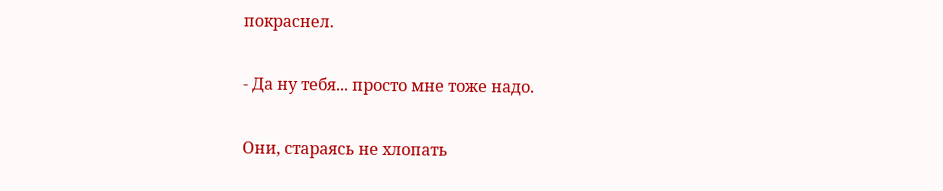покраснел.

- Да ну тебя... просто мне тоже надо.

Они, стараясь не хлопать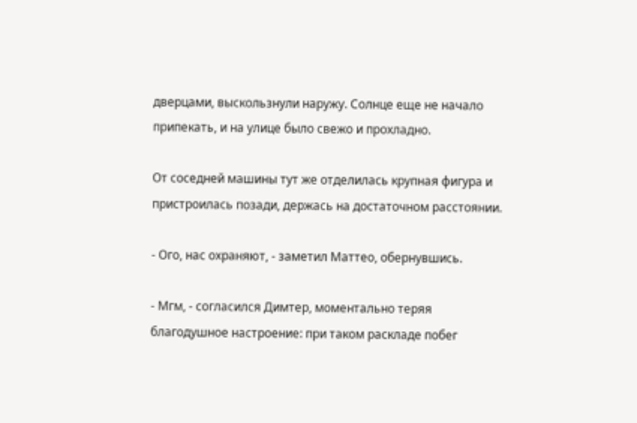дверцами, выскользнули наружу. Солнце еще не начало припекать, и на улице было свежо и прохладно.

От соседней машины тут же отделилась крупная фигура и пристроилась позади, держась на достаточном расстоянии.

- Ого, нас охраняют, - заметил Маттео, обернувшись.

- Мгм, - согласился Димтер, моментально теряя благодушное настроение: при таком раскладе побег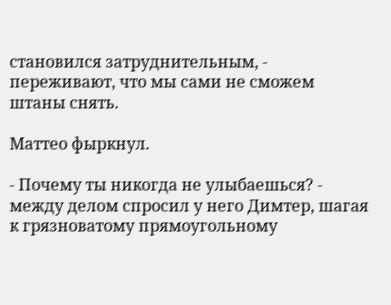становился затруднительным, - переживают, что мы сами не сможем штаны снять.

Маттео фыркнул.

- Почему ты никогда не улыбаешься? - между делом спросил у него Димтер, шагая к грязноватому прямоугольному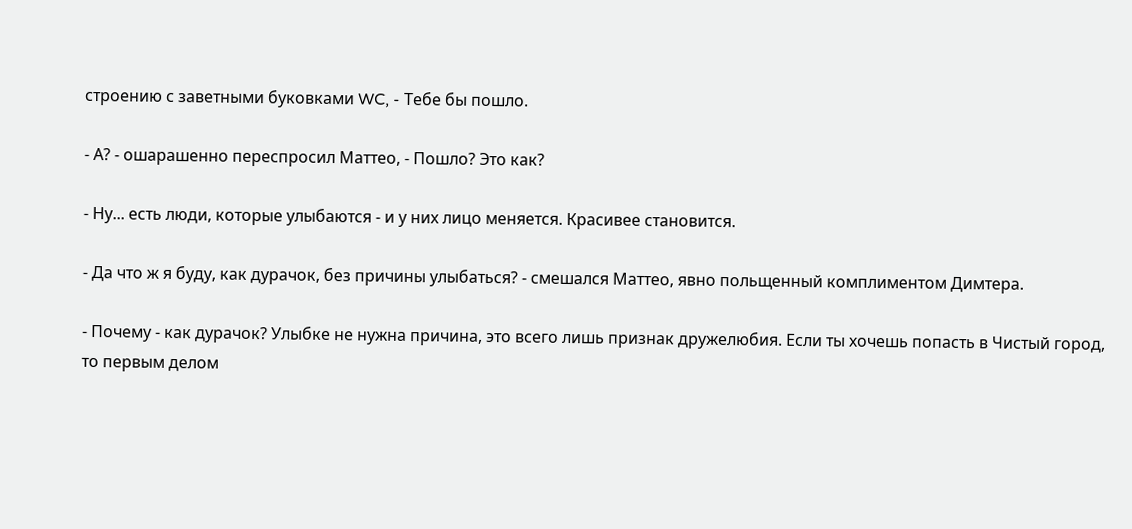строению с заветными буковками WC, - Тебе бы пошло.

- А? - ошарашенно переспросил Маттео, - Пошло? Это как?

- Ну... есть люди, которые улыбаются - и у них лицо меняется. Красивее становится.

- Да что ж я буду, как дурачок, без причины улыбаться? - смешался Маттео, явно польщенный комплиментом Димтера.

- Почему - как дурачок? Улыбке не нужна причина, это всего лишь признак дружелюбия. Если ты хочешь попасть в Чистый город, то первым делом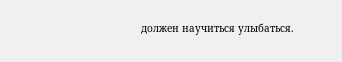должен научиться улыбаться.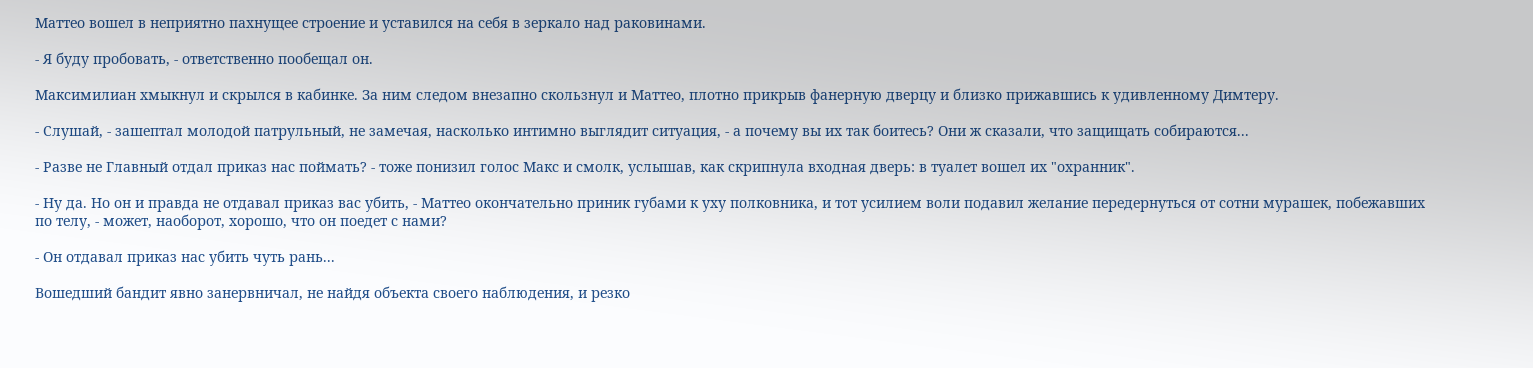Маттео вошел в неприятно пахнущее строение и уставился на себя в зеркало над раковинами.

- Я буду пробовать, - ответственно пообещал он.

Максимилиан хмыкнул и скрылся в кабинке. За ним следом внезапно скользнул и Маттео, плотно прикрыв фанерную дверцу и близко прижавшись к удивленному Димтеру.

- Слушай, - зашептал молодой патрульный, не замечая, насколько интимно выглядит ситуация, - а почему вы их так боитесь? Они ж сказали, что защищать собираются...

- Разве не Главный отдал приказ нас поймать? - тоже понизил голос Макс и смолк, услышав, как скрипнула входная дверь: в туалет вошел их "охранник".

- Ну да. Но он и правда не отдавал приказ вас убить, - Маттео окончательно приник губами к уху полковника, и тот усилием воли подавил желание передернуться от сотни мурашек, побежавших по телу, - может, наоборот, хорошо, что он поедет с нами?

- Он отдавал приказ нас убить чуть рань...

Вошедший бандит явно занервничал, не найдя объекта своего наблюдения, и резко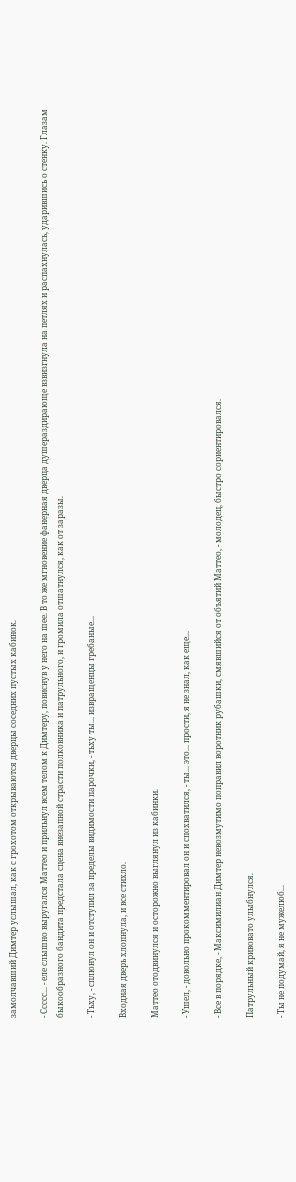замолчавший Димтер услышал, как с грохотом открываются дверцы соседних пустых кабинок.

- Ссссс... - еле слышно выругался Маттео и прильнул всем телом к Димтеру, повиснув у него на шее. В то же мгновение фанерная дверца душераздирающе взвизгнула на петлях и распахнулась, ударившись о стенку. Глазам быкообразного бандита предстала сцена внезапной страсти полковника и патрульного, и громила отшатнулся, как от заразы.

- Тьху, - сплюнул он и отступил за пределы видимости парочки, - тьху ты... извращенцы гребаные...

Входная дверь хлопнула, и все стихло.

Маттео отодвинулся и осторожно выглянул из кабинки.

- Ушел, - довольно прокомментировал он и спохватился, - ты... это... прости, я не знал, как еще...

- Все в порядке, - Максимилиан Димтер невозмутимо поправил воротник рубашки, смявшийся от объятий Маттео, - молодец, быстро сориентировался.

Патрульный кривовато улыбнулся.

- Ты не подумай, я не мужелюб...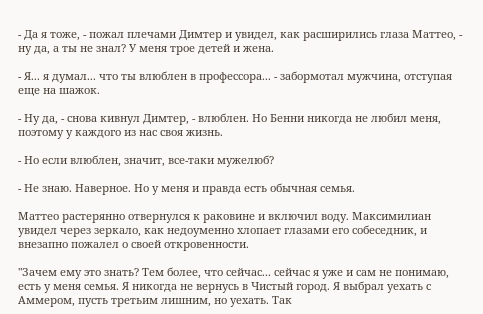- Да я тоже, - пожал плечами Димтер и увидел, как расширились глаза Маттео, - ну да, а ты не знал? У меня трое детей и жена.

- Я... я думал... что ты влюблен в профессора... - забормотал мужчина, отступая еще на шажок.

- Ну да, - снова кивнул Димтер, - влюблен. Но Бенни никогда не любил меня, поэтому у каждого из нас своя жизнь.

- Но если влюблен, значит, все-таки мужелюб?

- Не знаю. Наверное. Но у меня и правда есть обычная семья.

Маттео растерянно отвернулся к раковине и включил воду. Максимилиан увидел через зеркало, как недоуменно хлопает глазами его собеседник, и внезапно пожалел о своей откровенности.

"Зачем ему это знать? Тем более, что сейчас... сейчас я уже и сам не понимаю, есть у меня семья. Я никогда не вернусь в Чистый город. Я выбрал уехать с Аммером, пусть третьим лишним, но уехать. Так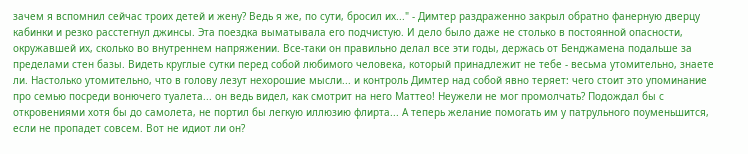зачем я вспомнил сейчас троих детей и жену? Ведь я же, по сути, бросил их..." - Димтер раздраженно закрыл обратно фанерную дверцу кабинки и резко расстегнул джинсы. Эта поездка выматывала его подчистую. И дело было даже не столько в постоянной опасности, окружавшей их, сколько во внутреннем напряжении. Все-таки он правильно делал все эти годы, держась от Бенджамена подальше за пределами стен базы. Видеть круглые сутки перед собой любимого человека, который принадлежит не тебе - весьма утомительно, знаете ли. Настолько утомительно, что в голову лезут нехорошие мысли... и контроль Димтер над собой явно теряет: чего стоит это упоминание про семью посреди вонючего туалета... он ведь видел, как смотрит на него Маттео! Неужели не мог промолчать? Подождал бы с откровениями хотя бы до самолета, не портил бы легкую иллюзию флирта... А теперь желание помогать им у патрульного поуменьшится, если не пропадет совсем. Вот не идиот ли он?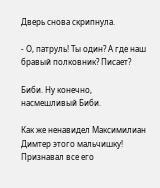Дверь снова скрипнула.

- О, патруль! Ты один? А где наш бравый полковник? Писает?

Биби. Ну конечно, насмешливый Биби.

Как же ненавидел Максимилиан Димтер этого мальчишку! Признавал все его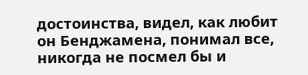достоинства, видел, как любит он Бенджамена, понимал все, никогда не посмел бы и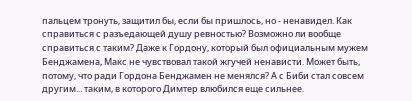пальцем тронуть, защитил бы, если бы пришлось, но - ненавидел. Как справиться с разъедающей душу ревностью? Возможно ли вообще справиться с таким? Даже к Гордону, который был официальным мужем Бенджамена, Макс не чувствовал такой жгучей ненависти. Может быть, потому, что ради Гордона Бенджамен не менялся? А с Биби стал совсем другим... таким, в которого Димтер влюбился еще сильнее.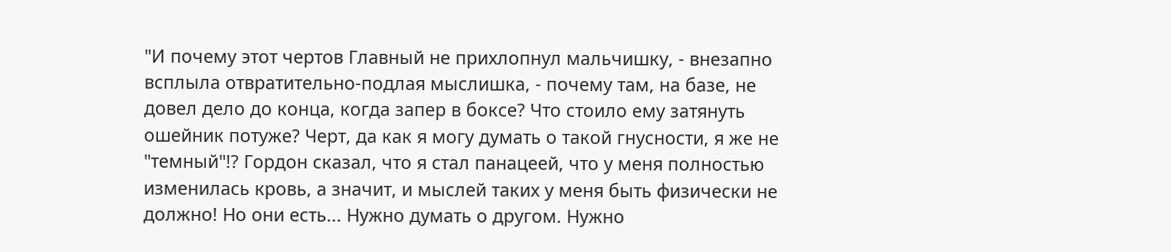"И почему этот чертов Главный не прихлопнул мальчишку, - внезапно всплыла отвратительно-подлая мыслишка, - почему там, на базе, не довел дело до конца, когда запер в боксе? Что стоило ему затянуть ошейник потуже? Черт, да как я могу думать о такой гнусности, я же не "темный"!? Гордон сказал, что я стал панацеей, что у меня полностью изменилась кровь, а значит, и мыслей таких у меня быть физически не должно! Но они есть... Нужно думать о другом. Нужно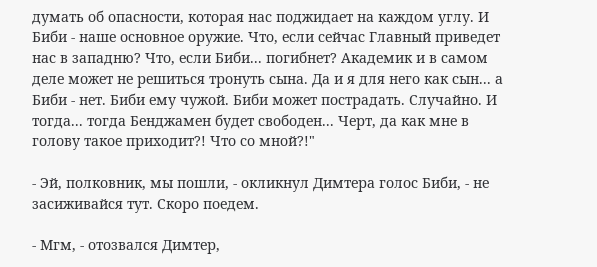думать об опасности, которая нас поджидает на каждом углу. И Биби - наше основное оружие. Что, если сейчас Главный приведет нас в западню? Что, если Биби... погибнет? Академик и в самом деле может не решиться тронуть сына. Да и я для него как сын... а Биби - нет. Биби ему чужой. Биби может пострадать. Случайно. И тогда... тогда Бенджамен будет свободен... Черт, да как мне в голову такое приходит?! Что со мной?!"

- Эй, полковник, мы пошли, - окликнул Димтера голос Биби, - не засиживайся тут. Скоро поедем.

- Мгм, - отозвался Димтер,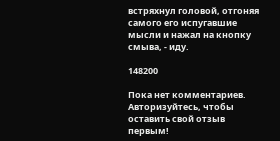встряхнул головой, отгоняя самого его испугавшие мысли и нажал на кнопку смыва, - иду.

148200

Пока нет комментариев. Авторизуйтесь, чтобы оставить свой отзыв первым!